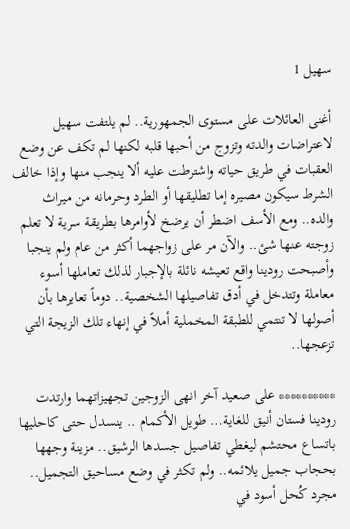سهيل 1

أغنى العائلات على مستوى الجمهورية.. لم يلتفت سهيل لاعتراضات والدته وتزوج من أحبها قلبه لكنها لم تكف عن وضع العقبات في طريق حياته واشترطت عليه ألا ينجب منها وإذا خالف الشرط سيكون مصيره إما تطليقها أو الطرد وحرمانه من ميراث والده.. ومع الأسف اضطر أن يرضخ لأوامرها بطريقة سرية لا تعلم زوجته عنها شئ.. والآن مر على زواجهما أكثر من عام ولم ينجبا وأصبحت رودينا واقع تعيشه نائلة بالإجبار لذلك تعاملها أسوء معاملة وتتدخل في أدق تفاصيلها الشخصية.. دوماً تعايرها بأن أصولها لا تنتمي للطبقة المخملية أملاً في إنهاء تلك الزيجة التي تزعجها..

********** على صعيد آخر انهى الزوجين تجهيزاتهما وارتدت رودينا فستان أنيق للغاية… طويل الأكمام .. ينسدل حتى كاحليها باتساع محتشم ليغطي تفاصيل جسدها الرشيق.. مزينة وجهها بحجاب جميل يلائمه.. ولم تكثر في وضع مساحيق التجميل.. مجرد كُحل أسود في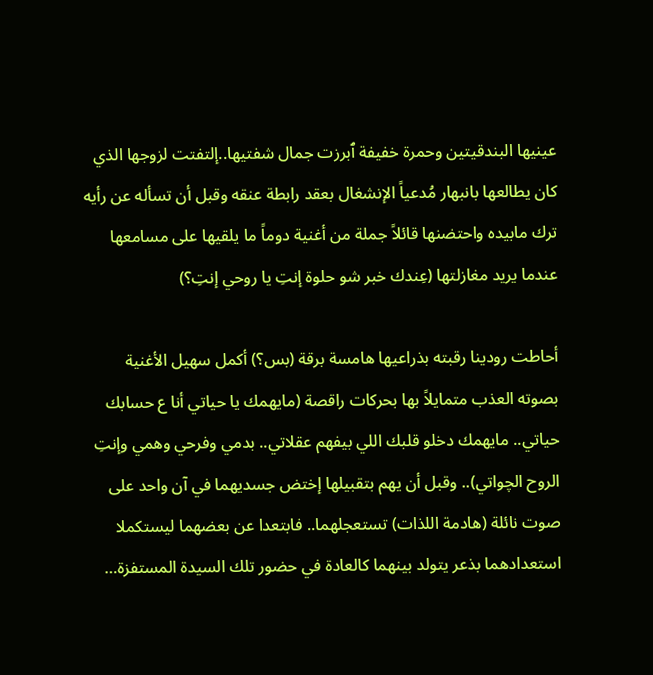عينيها البندقيتين وحمرة خفيفة ٱبرزت جمال شفتيها..إلتفتت لزوجها الذي كان يطالعها بانبهار مُدعياً الإنشغال بعقد رابطة عنقه وقبل أن تسأله عن رأيه ترك مابيده واحتضنها قائلاً جملة من أغنية دوماً ما يلقيها على مسامعها عندما يريد مغازلتها (عِندك خبر شو حلوة إنتِ يا روحي إنتِ؟)

أحاطت رودينا رقبته بذراعيها هامسة برقة (بس؟) أكمل سهيل الأغنية بصوته العذب متمايلاً بها بحركات راقصة (مايهمك يا حياتي أنا ع حسابك حياتي.. مايهمك دخلو قلبك اللي بيفهم عقلاتي.. بدمي وفرحي وهمي وإنتِ الروح الچواتي).. وقبل أن يهم بتقبيلها إختض جسديهما في آن واحد على صوت نائلة (هادمة اللذات) تستعجلهما.. فابتعدا عن بعضهما ليستكملا استعدادهما بذعر يتولد بينهما كالعادة في حضور تلك السيدة المستفزة…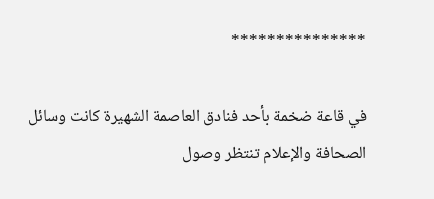***************

في قاعة ضخمة بأحد فنادق العاصمة الشهيرة كانت وسائل الصحافة والإعلام تنتظر وصول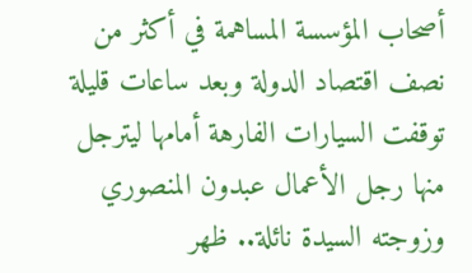أصحاب المؤسسة المساهمة في أكثر من نصف اقتصاد الدولة وبعد ساعات قليلة توقفت السيارات الفارهة أمامها ليترجل منها رجل الأعمال عبدون المنصوري وزوجته السيدة نائلة.. ظهر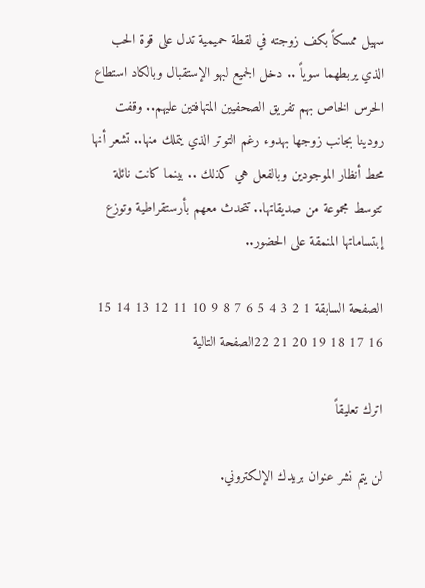سهيل ممسكاً بكف زوجته في لقطة حميمية تدل على قوة الحب الذي يربطهما سوياً .. دخل الجميع لبهو الإستقبال وبالكاد استطاع الحرس الخاص بهم تفريق الصحفيين المتهافتين عليهم.. وقفت رودينا بجانب زوجها بهدوء رغم التوتر الذي يتملك منها.. تشعر أنها محط أنظار الموجودين وبالفعل هي كذلك .. بينما كانت نائلة تتوسط مجموعة من صديقاتها.. تتحدث معهم بأرستقراطية وتوزع إبتساماتها المنمقة على الحضور..

الصفحة السابقة 1 2 3 4 5 6 7 8 9 10 11 12 13 14 15 16 17 18 19 20 21 22الصفحة التالية

اترك تعليقاً

لن يتم نشر عنوان بريدك الإلكتروني.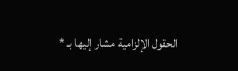الحقول الإلزامية مشار إليها بـ *